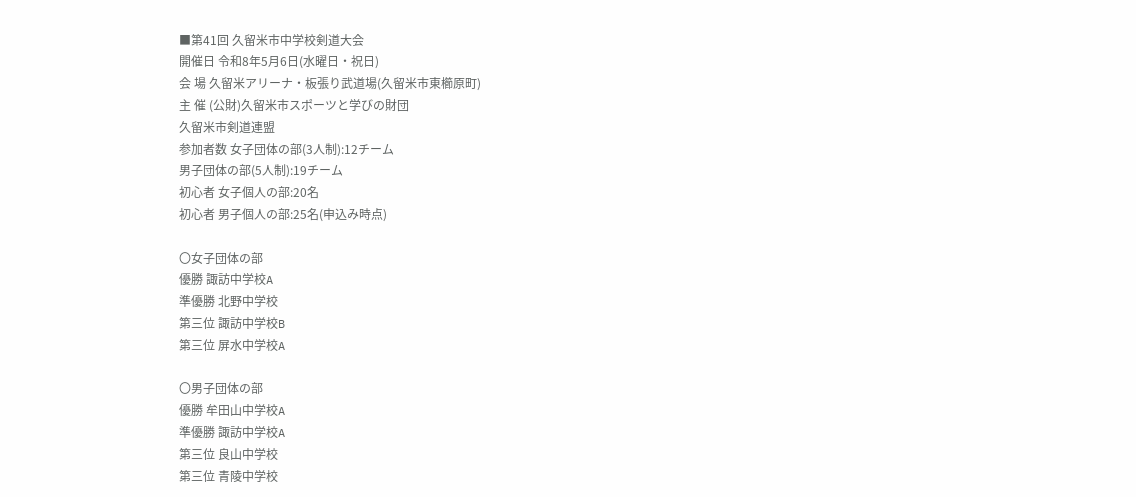■第41回 久留米市中学校剣道大会
開催日 令和8年5月6日(水曜日・祝日)
会 場 久留米アリーナ・板張り武道場(久留米市東櫛原町)
主 催 (公財)久留米市スポーツと学びの財団
久留米市剣道連盟
参加者数 女子団体の部(3人制):12チーム
男子団体の部(5人制):19チーム
初心者 女子個人の部:20名
初心者 男子個人の部:25名(申込み時点)

〇女子団体の部
優勝 諏訪中学校A
準優勝 北野中学校
第三位 諏訪中学校B
第三位 屏水中学校A

〇男子団体の部
優勝 牟田山中学校A
準優勝 諏訪中学校A
第三位 良山中学校
第三位 青陵中学校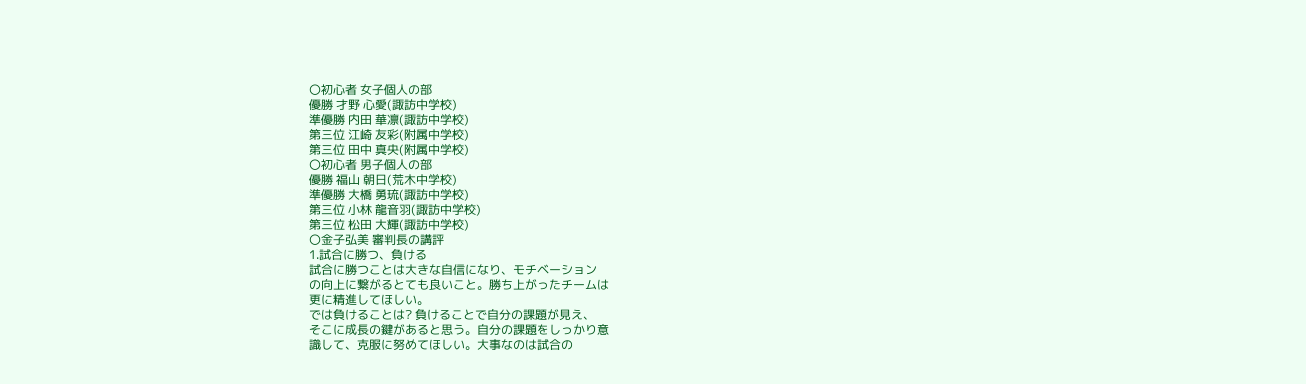〇初心者 女子個人の部
優勝 才野 心愛(諏訪中学校)
準優勝 内田 華凛(諏訪中学校)
第三位 江崎 友彩(附属中学校)
第三位 田中 真央(附属中学校)
〇初心者 男子個人の部
優勝 福山 朝日(荒木中学校)
準優勝 大橋 勇琉(諏訪中学校)
第三位 小林 龍音羽(諏訪中学校)
第三位 松田 大輝(諏訪中学校)
〇金子弘美 審判長の講評
1.試合に勝つ、負ける
試合に勝つことは大きな自信になり、モチベーション
の向上に繋がるとても良いこと。勝ち上がったチームは
更に精進してほしい。
では負けることは? 負けることで自分の課題が見え、
そこに成長の鍵があると思う。自分の課題をしっかり意
識して、克服に努めてほしい。大事なのは試合の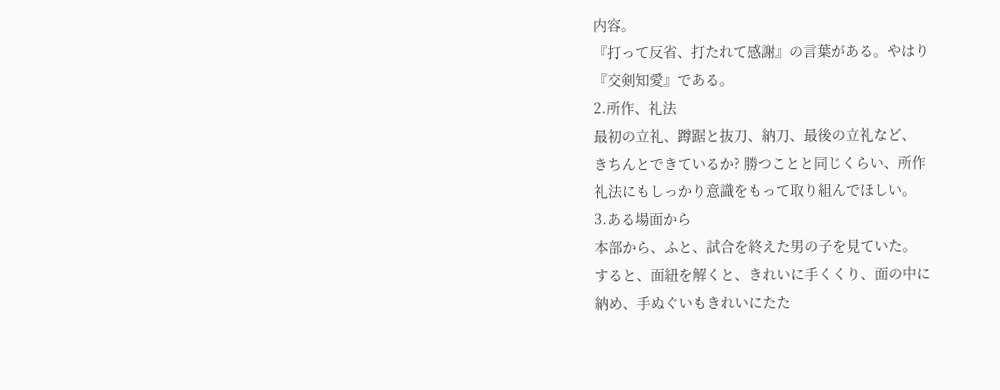内容。
『打って反省、打たれて感謝』の言葉がある。やはり
『交剣知愛』である。
2.所作、礼法
最初の立礼、蹲踞と抜刀、納刀、最後の立礼など、
きちんとできているか? 勝つことと同じくらい、所作
礼法にもしっかり意識をもって取り組んでほしい。
3.ある場面から
本部から、ふと、試合を終えた男の子を見ていた。
すると、面紐を解くと、きれいに手くくり、面の中に
納め、手ぬぐいもきれいにたた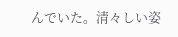んでいた。清々しい姿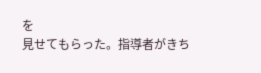を
見せてもらった。指導者がきち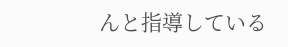んと指導している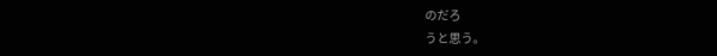のだろ
うと思う。